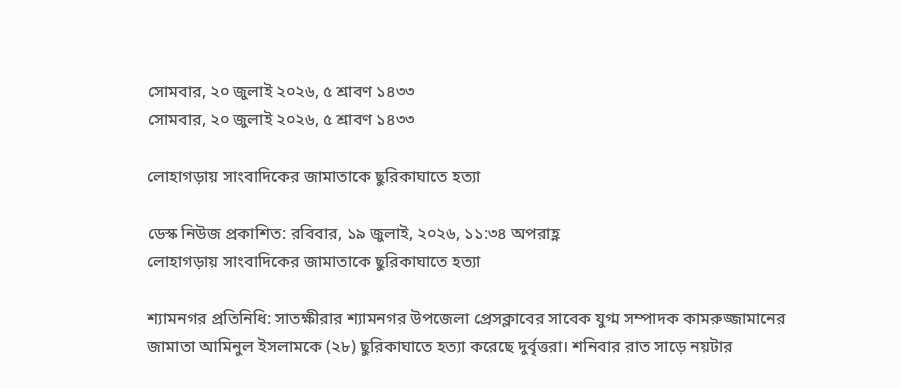সোমবার, ২০ জুলাই ২০২৬, ৫ শ্রাবণ ১৪৩৩
সোমবার, ২০ জুলাই ২০২৬, ৫ শ্রাবণ ১৪৩৩

লোহাগড়ায় সাংবাদিকের জামাতাকে ছুরিকাঘাতে হত্যা

ডেস্ক নিউজ প্রকাশিত: রবিবার, ১৯ জুলাই, ২০২৬, ১১:৩৪ অপরাহ্ণ
লোহাগড়ায় সাংবাদিকের জামাতাকে ছুরিকাঘাতে হত্যা

শ্যামনগর প্রতিনিধি: সাতক্ষীরার শ্যামনগর উপজেলা প্রেসক্লাবের সাবেক যুগ্ম সম্পাদক কামরুজ্জামানের জামাতা আমিনুল ইসলামকে (২৮) ছুরিকাঘাতে হত্যা করেছে দুর্বৃত্তরা। শনিবার রাত সাড়ে নয়টার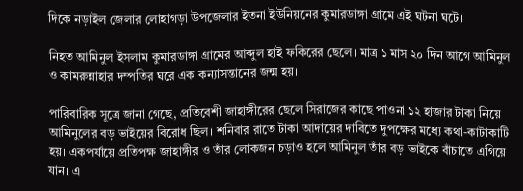দিকে নড়াইল জেলার লোহাগড়া উপজেলার ইতনা ইউনিয়নের কুমারডাঙ্গা গ্রামে এই ঘটনা ঘটে।

নিহত আমিনুল ইসলাম কুমারডাঙ্গা গ্রামের আব্দুল হাই ফকিরের ছেলে। মাত্র ১ মাস ২০ দিন আগে আমিনুল ও কামরুন্নাহার দম্পতির ঘরে এক কন্যাসন্তানের জন্ম হয়।

পারিবারিক সূত্রে জানা গেছে, প্রতিবেশী জাহাঙ্গীরের ছেলে সিরাজের কাছে পাওনা ১২ হাজার টাকা নিয়ে আমিনুলের বড় ভাইয়ের বিরোধ ছিল। শনিবার রাতে টাকা আদায়ের দাবিতে দুপক্ষের মধ্যে কথা-কাটাকাটি হয়। একপর্যায়ে প্রতিপক্ষ জাহাঙ্গীর ও তাঁর লোকজন চড়াও হলে আমিনুল তাঁর বড় ভাইকে বাঁচাতে এগিয়ে যান। এ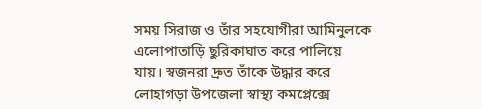সময় সিরাজ ও তাঁর সহযোগীরা আমিনুলকে এলোপাতাড়ি ছুরিকাঘাত করে পালিয়ে যায়। স্বজনরা দ্রুত তাঁকে উদ্ধার করে লোহাগড়া উপজেলা স্বাস্থ্য কমপ্লেক্সে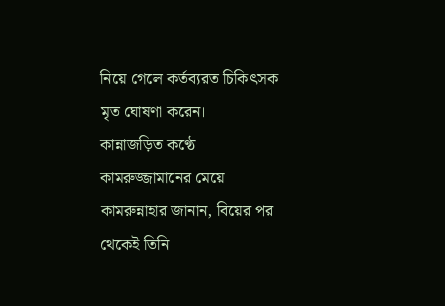নিয়ে গেলে কর্তব্যরত চিকিৎসক মৃত ঘোষণা করেন।
কান্নাজড়িত কণ্ঠে কামরুজ্জামানের মেয়ে কামরুন্নাহার জানান, বিয়ের পর থেকেই তিনি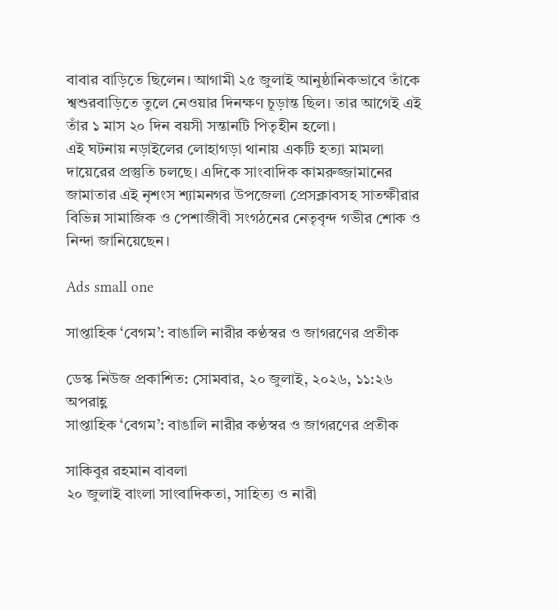বাবার বাড়িতে ছিলেন। আগামী ২৫ জুলাই আনুষ্ঠানিকভাবে তাঁকে শ্বশুরবাড়িতে তুলে নেওয়ার দিনক্ষণ চূড়ান্ত ছিল। তার আগেই এই তাঁর ১ মাস ২০ দিন বয়সী সন্তানটি পিতৃহীন হলো।
এই ঘটনায় নড়াইলের লোহাগড়া থানায় একটি হত্যা মামলা দায়েরের প্রস্তুতি চলছে। এদিকে সাংবাদিক কামরুজ্জামানের জামাতার এই নৃশংস শ্যামনগর উপজেলা প্রেসক্লাবসহ সাতক্ষীরার বিভিন্ন সামাজিক ও পেশাজীবী সংগঠনের নেতৃবৃন্দ গভীর শোক ও নিন্দা জানিয়েছেন।

Ads small one

সাপ্তাহিক ‘বেগম’: বাঙালি নারীর কণ্ঠস্বর ও জাগরণের প্রতীক

ডেস্ক নিউজ প্রকাশিত: সোমবার, ২০ জুলাই, ২০২৬, ১১:২৬ অপরাহ্ণ
সাপ্তাহিক ‘বেগম’: বাঙালি নারীর কণ্ঠস্বর ও জাগরণের প্রতীক

সাকিবুর রহমান বাবলা
২০ জুলাই বাংলা সাংবাদিকতা, সাহিত্য ও নারী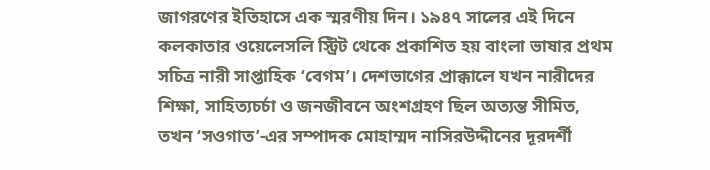জাগরণের ইতিহাসে এক স্মরণীয় দিন। ১৯৪৭ সালের এই দিনে কলকাতার ওয়েলেসলি স্ট্রিট থেকে প্রকাশিত হয় বাংলা ভাষার প্রথম সচিত্র নারী সাপ্তাহিক ‘বেগম’। দেশভাগের প্রাক্কালে যখন নারীদের শিক্ষা, সাহিত্যচর্চা ও জনজীবনে অংশগ্রহণ ছিল অত্যন্ত সীমিত, তখন ‘সওগাত’-এর সম্পাদক মোহাম্মদ নাসিরউদ্দীনের দূরদর্শী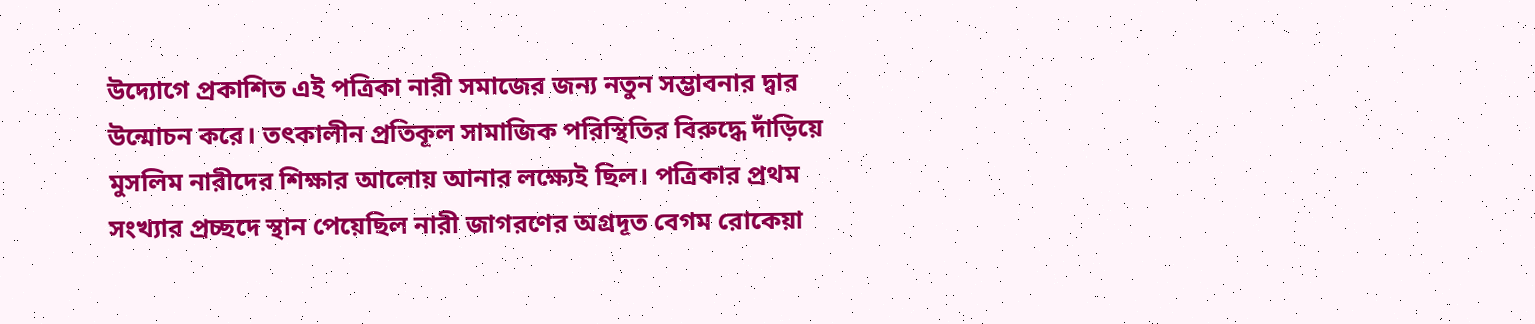উদ্যোগে প্রকাশিত এই পত্রিকা নারী সমাজের জন্য নতুন সম্ভাবনার দ্বার উন্মোচন করে। তৎকালীন প্রতিকূল সামাজিক পরিস্থিতির বিরুদ্ধে দাঁড়িয়ে মুসলিম নারীদের শিক্ষার আলোয় আনার লক্ষ্যেই ছিল। পত্রিকার প্রথম সংখ্যার প্রচ্ছদে স্থান পেয়েছিল নারী জাগরণের অগ্রদূত বেগম রোকেয়া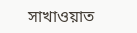সাখাওয়াত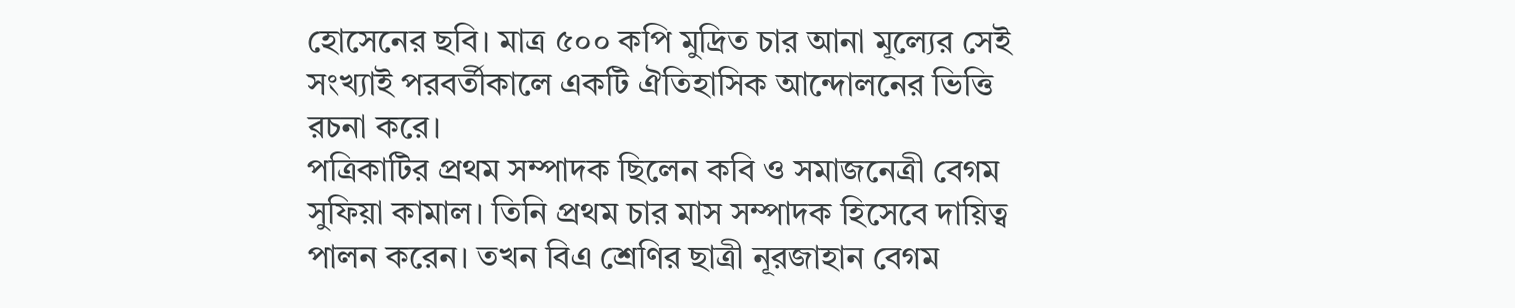হোসেনের ছবি। মাত্র ৫০০ কপি মুদ্রিত চার আনা মূল্যের সেই সংখ্যাই পরবর্তীকালে একটি ঐতিহাসিক আন্দোলনের ভিত্তি রচনা করে।
পত্রিকাটির প্রথম সম্পাদক ছিলেন কবি ও সমাজনেত্রী বেগম সুফিয়া কামাল। তিনি প্রথম চার মাস সম্পাদক হিসেবে দায়িত্ব পালন করেন। তখন বিএ শ্রেণির ছাত্রী নূরজাহান বেগম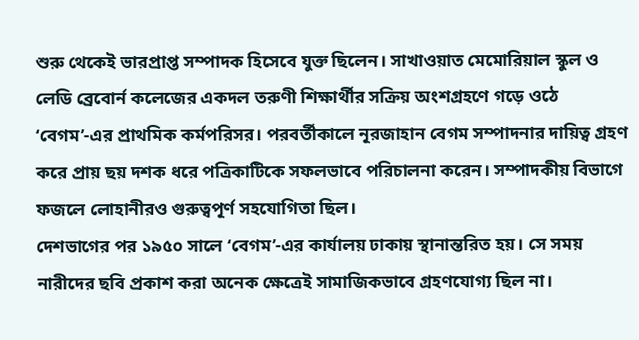শুরু থেকেই ভারপ্রাপ্ত সম্পাদক হিসেবে যুক্ত ছিলেন। সাখাওয়াত মেমোরিয়াল স্কুল ও লেডি ব্রেবোর্ন কলেজের একদল তরুণী শিক্ষার্থীর সক্রিয় অংশগ্রহণে গড়ে ওঠে ‘বেগম’-এর প্রাথমিক কর্মপরিসর। পরবর্তীকালে নূরজাহান বেগম সম্পাদনার দায়িত্ব গ্রহণ করে প্রায় ছয় দশক ধরে পত্রিকাটিকে সফলভাবে পরিচালনা করেন। সম্পাদকীয় বিভাগে ফজলে লোহানীরও গুরুত্বপূর্ণ সহযোগিতা ছিল।
দেশভাগের পর ১৯৫০ সালে ‘বেগম’-এর কার্যালয় ঢাকায় স্থানান্তরিত হয়। সে সময় নারীদের ছবি প্রকাশ করা অনেক ক্ষেত্রেই সামাজিকভাবে গ্রহণযোগ্য ছিল না।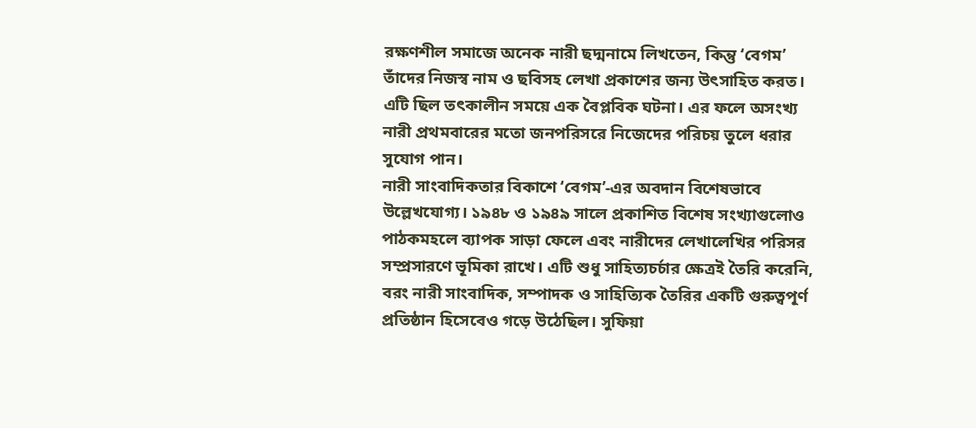রক্ষণশীল সমাজে অনেক নারী ছদ্মনামে লিখতেন, কিন্তু ‘বেগম’ তাঁদের নিজস্ব নাম ও ছবিসহ লেখা প্রকাশের জন্য উৎসাহিত করত। এটি ছিল তৎকালীন সময়ে এক বৈপ্লবিক ঘটনা। এর ফলে অসংখ্য নারী প্রথমবারের মতো জনপরিসরে নিজেদের পরিচয় তুলে ধরার সুযোগ পান।
নারী সাংবাদিকতার বিকাশে ‘বেগম’-এর অবদান বিশেষভাবে উল্লেখযোগ্য। ১৯৪৮ ও ১৯৪৯ সালে প্রকাশিত বিশেষ সংখ্যাগুলোও পাঠকমহলে ব্যাপক সাড়া ফেলে এবং নারীদের লেখালেখির পরিসর সম্প্রসারণে ভূমিকা রাখে। এটি শুধু সাহিত্যচর্চার ক্ষেত্রই তৈরি করেনি, বরং নারী সাংবাদিক, সম্পাদক ও সাহিত্যিক তৈরির একটি গুরুত্বপূর্ণ প্রতিষ্ঠান হিসেবেও গড়ে উঠেছিল। সুফিয়া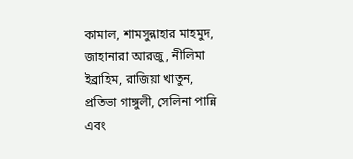কামাল, শামসুন্নাহার মাহমুদ, জাহানারা আরজু, নীলিমা ইব্রাহিম, রাজিয়া খাতুন, প্রতিভা গাঙ্গুলী, সেলিনা পান্নি এবং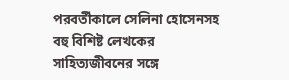পরবর্তীকালে সেলিনা হোসেনসহ বহু বিশিষ্ট লেখকের সাহিত্যজীবনের সঙ্গে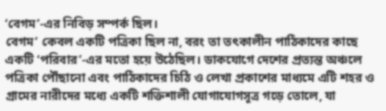‘বেগম’-এর নিবিড় সম্পর্ক ছিল।
বেগম’ কেবল একটি পত্রিকা ছিল না, বরং তা তৎকালীন পাঠিকাদের কাছে একটি ‘পরিবার’-এর মতো হয়ে উঠেছিল। ডাকযোগে দেশের প্রত্যন্ত অঞ্চলে পত্রিকা পৌঁছানো এবং পাঠিকাদের চিঠি ও লেখা প্রকাশের মাধ্যমে এটি শহর ও গ্রামের নারীদের মধ্যে একটি শক্তিশালী যোগাযোগসূত্র গড়ে তোলে, যা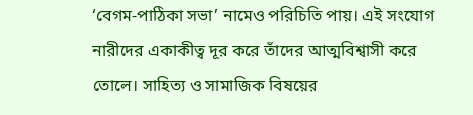‘বেগম-পাঠিকা সভা’ নামেও পরিচিতি পায়। এই সংযোগ নারীদের একাকীত্ব দূর করে তাঁদের আত্মবিশ্বাসী করে তোলে। সাহিত্য ও সামাজিক বিষয়ের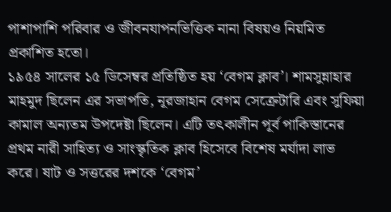পাশাপাশি পরিবার ও জীবনযাপনভিত্তিক নানা বিষয়ও নিয়মিত প্রকাশিত হতো।
১৯৫৪ সালের ১৫ ডিসেম্বর প্রতিষ্ঠিত হয় ‘বেগম ক্লাব’। শামসুন্নাহার মাহমুদ ছিলেন এর সভাপতি, নূরজাহান বেগম সেক্রেটারি এবং সুফিয়া কামাল অন্যতম উপদেষ্টা ছিলেন। এটি তৎকালীন পূর্ব পাকিস্তানের প্রথম নারী সাহিত্য ও সাংস্কৃতিক ক্লাব হিসেবে বিশেষ মর্যাদা লাভ করে। ষাট ও সত্তরের দশকে ‘বেগম’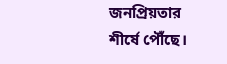জনপ্রিয়তার শীর্ষে পৌঁছে।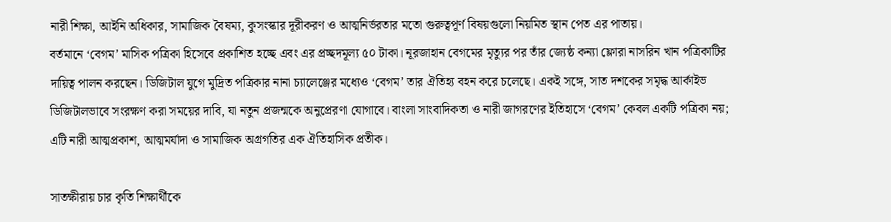নারী শিক্ষা, আইনি অধিকার, সামাজিক বৈষম্য, কুসংস্কার দূরীকরণ ও আত্মনির্ভরতার মতো গুরুত্বপূর্ণ বিষয়গুলো নিয়মিত স্থান পেত এর পাতায়।
বর্তমানে ‘বেগম’ মাসিক পত্রিকা হিসেবে প্রকাশিত হচ্ছে এবং এর প্রচ্ছদমূল্য ৫০ টাকা। নূরজাহান বেগমের মৃত্যুর পর তাঁর জ্যেষ্ঠ কন্যা ফ্লোরা নাসরিন খান পত্রিকাটির দায়িত্ব পালন করছেন। ডিজিটাল যুগে মুদ্রিত পত্রিকার নানা চ্যালেঞ্জের মধ্যেও ‘বেগম’ তার ঐতিহ্য বহন করে চলেছে। একই সঙ্গে, সাত দশকের সমৃদ্ধ আর্কাইভ ডিজিটালভাবে সংরক্ষণ করা সময়ের দাবি, যা নতুন প্রজন্মকে অনুপ্রেরণা যোগাবে। বাংলা সাংবাদিকতা ও নারী জাগরণের ইতিহাসে ‘বেগম’ কেবল একটি পত্রিকা নয়; এটি নারী আত্মপ্রকাশ, আত্মমর্যাদা ও সামাজিক অগ্রগতির এক ঐতিহাসিক প্রতীক।

সাতক্ষীরায় চার কৃতি শিক্ষার্থীকে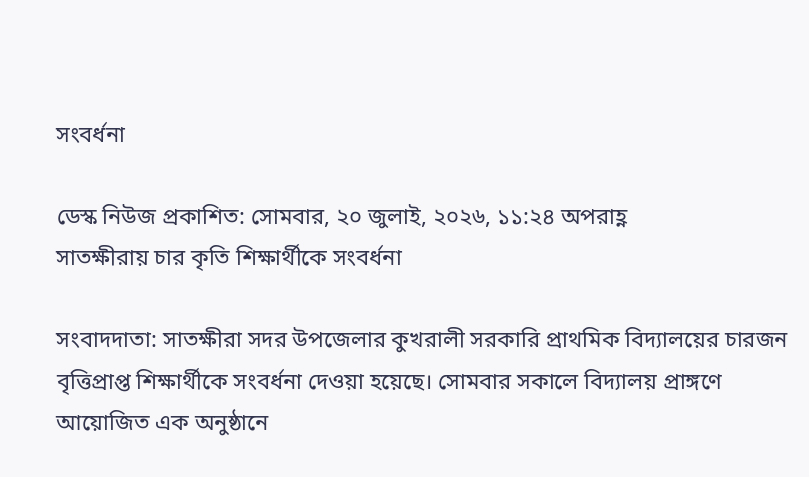সংবর্ধনা

ডেস্ক নিউজ প্রকাশিত: সোমবার, ২০ জুলাই, ২০২৬, ১১:২৪ অপরাহ্ণ
সাতক্ষীরায় চার কৃতি শিক্ষার্থীকে সংবর্ধনা

সংবাদদাতা: সাতক্ষীরা সদর উপজেলার কুখরালী সরকারি প্রাথমিক বিদ্যালয়ের চারজন বৃত্তিপ্রাপ্ত শিক্ষার্থীকে সংবর্ধনা দেওয়া হয়েছে। সোমবার সকালে বিদ্যালয় প্রাঙ্গণে আয়োজিত এক অনুষ্ঠানে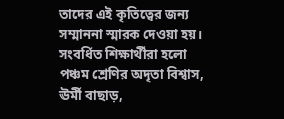তাদের এই কৃতিত্বের জন্য সম্মাননা স্মারক দেওয়া হয়। সংবর্ধিত শিক্ষার্থীরা হলো পঞ্চম শ্রেণির অদৃতা বিশ্বাস, ঊর্মী বাছাড়,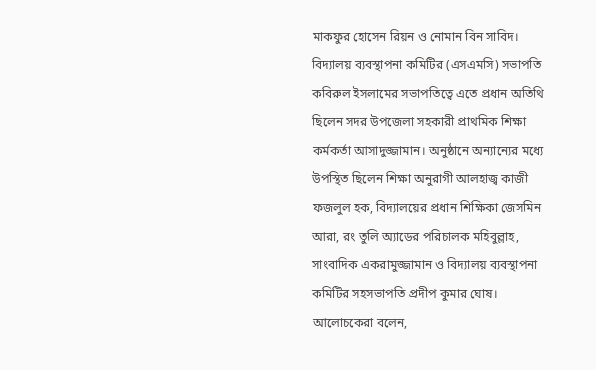মাকফুর হোসেন রিয়ন ও নোমান বিন সাবিদ।
বিদ্যালয় ব্যবস্থাপনা কমিটির (এসএমসি) সভাপতি কবিরুল ইসলামের সভাপতিত্বে এতে প্রধান অতিথি ছিলেন সদর উপজেলা সহকারী প্রাথমিক শিক্ষা কর্মকর্তা আসাদুজ্জামান। অনুষ্ঠানে অন্যান্যের মধ্যে উপস্থিত ছিলেন শিক্ষা অনুরাগী আলহাজ্ব কাজী ফজলুল হক, বিদ্যালয়ের প্রধান শিক্ষিকা জেসমিন আরা, রং তুলি অ্যাডের পরিচালক মহিবুল্লাহ, সাংবাদিক একরামুজ্জামান ও বিদ্যালয় ব্যবস্থাপনা কমিটির সহসভাপতি প্রদীপ কুমার ঘোষ।
আলোচকেরা বলেন,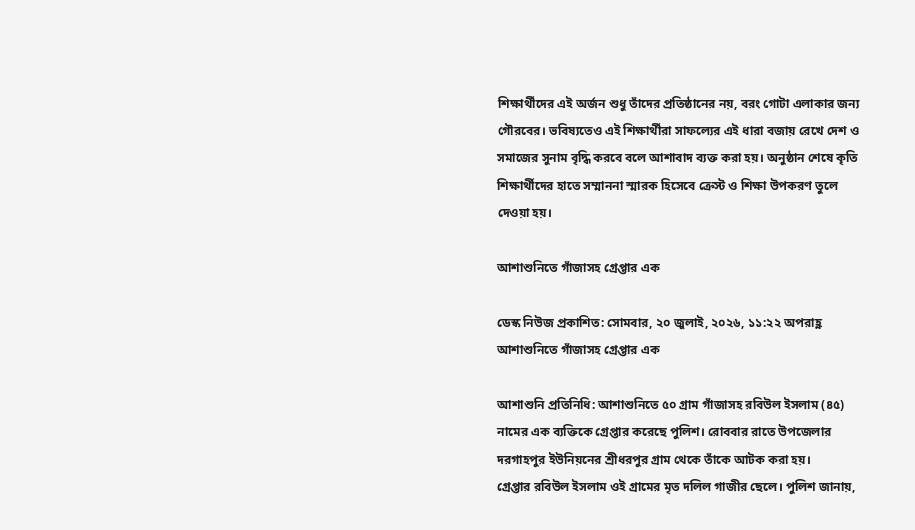শিক্ষার্থীদের এই অর্জন শুধু তাঁদের প্রতিষ্ঠানের নয়, বরং গোটা এলাকার জন্য গৌরবের। ভবিষ্যতেও এই শিক্ষার্থীরা সাফল্যের এই ধারা বজায় রেখে দেশ ও সমাজের সুনাম বৃদ্ধি করবে বলে আশাবাদ ব্যক্ত করা হয়। অনুষ্ঠান শেষে কৃতি শিক্ষার্থীদের হাতে সম্মাননা স্মারক হিসেবে ক্রেস্ট ও শিক্ষা উপকরণ তুলে দেওয়া হয়।

আশাশুনিতে গাঁজাসহ গ্রেপ্তার এক

ডেস্ক নিউজ প্রকাশিত: সোমবার, ২০ জুলাই, ২০২৬, ১১:২২ অপরাহ্ণ
আশাশুনিতে গাঁজাসহ গ্রেপ্তার এক

আশাশুনি প্রতিনিধি: আশাশুনিতে ৫০ গ্রাম গাঁজাসহ রবিউল ইসলাম (৪৫) নামের এক ব্যক্তিকে গ্রেপ্তার করেছে পুলিশ। রোববার রাতে উপজেলার দরগাহপুর ইউনিয়নের শ্রীধরপুর গ্রাম থেকে তাঁকে আটক করা হয়।
গ্রেপ্তার রবিউল ইসলাম ওই গ্রামের মৃত দলিল গাজীর ছেলে। পুলিশ জানায়,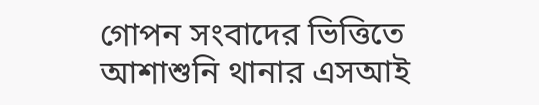গোপন সংবাদের ভিত্তিতে আশাশুনি থানার এসআই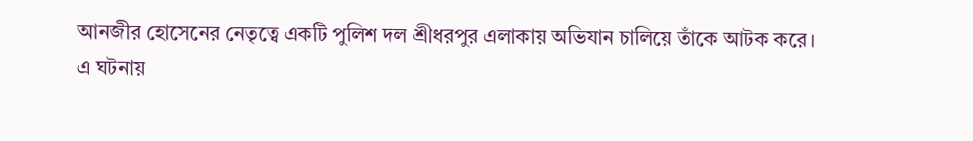আনজীর হোসেনের নেতৃত্বে একটি পুলিশ দল শ্রীধরপুর এলাকায় অভিযান চালিয়ে তাঁকে আটক করে।
এ ঘটনায়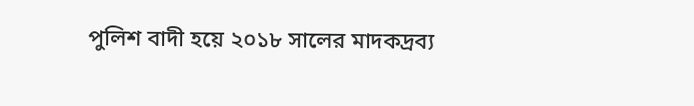পুলিশ বাদী হয়ে ২০১৮ সালের মাদকদ্রব্য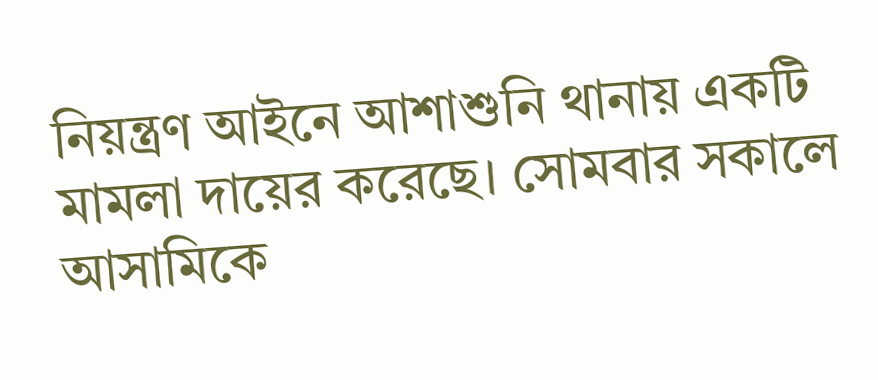নিয়ন্ত্রণ আইনে আশাশুনি থানায় একটি মামলা দায়ের করেছে। সোমবার সকালে আসামিকে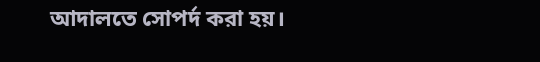আদালতে সোপর্দ করা হয়।